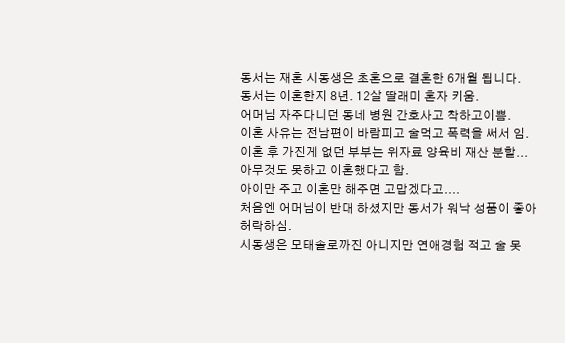동서는 재혼 시동생은 초혼으로 결혼한 6개월 됩니다.
동서는 이혼한지 8년. 12살 딸래미 혼자 키움.
어머님 자주다니던 동네 병원 간호사고 착하고이쁨.
이혼 사유는 전남편이 바람피고 술먹고 폭력을 써서 임. 이혼 후 가진게 없던 부부는 위자료 양육비 재산 분할... 아무것도 못하고 이혼했다고 함.
아이만 주고 이혼만 해주면 고맙겠다고....
처음엔 어머님이 반대 하셨지만 동서가 워낙 성품이 좋아 허락하심.
시동생은 모태솔로까진 아니지만 연애경험 적고 술 못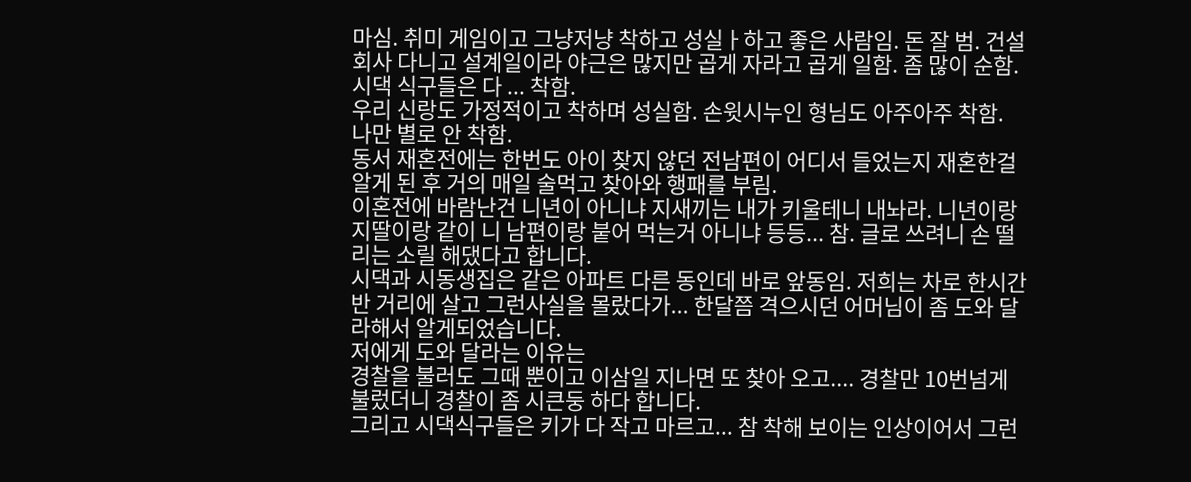마심. 취미 게임이고 그냥저냥 착하고 성실ㅏ하고 좋은 사람임. 돈 잘 범. 건설회사 다니고 설계일이라 야근은 많지만 곱게 자라고 곱게 일함. 좀 많이 순함.
시댁 식구들은 다 ... 착함.
우리 신랑도 가정적이고 착하며 성실함. 손윗시누인 형님도 아주아주 착함.
나만 별로 안 착함.
동서 재혼전에는 한번도 아이 찾지 않던 전남편이 어디서 들었는지 재혼한걸 알게 된 후 거의 매일 술먹고 찾아와 행패를 부림.
이혼전에 바람난건 니년이 아니냐 지새끼는 내가 키울테니 내놔라. 니년이랑 지딸이랑 같이 니 남편이랑 붙어 먹는거 아니냐 등등... 참. 글로 쓰려니 손 떨리는 소릴 해댔다고 합니다.
시댁과 시동생집은 같은 아파트 다른 동인데 바로 앞동임. 저희는 차로 한시간반 거리에 살고 그런사실을 몰랐다가... 한달쯤 격으시던 어머님이 좀 도와 달라해서 알게되었습니다.
저에게 도와 달라는 이유는
경찰을 불러도 그때 뿐이고 이삼일 지나면 또 찾아 오고.... 경찰만 10번넘게 불렀더니 경찰이 좀 시큰둥 하다 합니다.
그리고 시댁식구들은 키가 다 작고 마르고... 참 착해 보이는 인상이어서 그런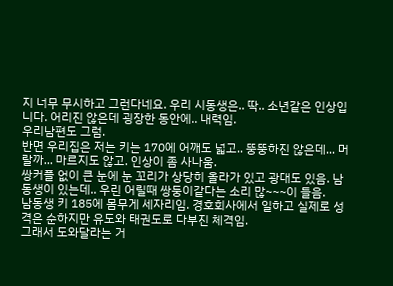지 너무 무시하고 그런다네요. 우리 시동생은.. 딱.. 소년같은 인상입니다. 어리진 않은데 굉장한 동안에.. 내력임.
우리남편도 그럼.
반면 우리집은 저는 키는 170에 어깨도 넓고.. 뚱뚱하진 않은데... 머랄까... 마르지도 않고. 인상이 좀 사나움.
쌍커플 없이 큰 눈에 눈 꼬리가 상당히 올라가 있고 광대도 있음. 남동생이 있는데.. 우린 어릴때 쌍둥이같다는 소리 많~~~이 들음.
남동생 키 185에 몸무게 세자리임. 경호회사에서 일하고 실제로 성격은 순하지만 유도와 태권도로 다부진 체격임.
그래서 도와달라는 거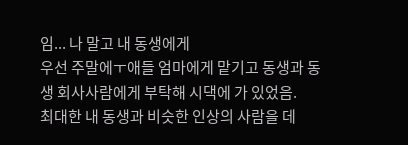임... 나 말고 내 동생에게
우선 주말에ㅜ애들 엄마에게 맡기고 동생과 동생 회사사람에게 부탁해 시댁에 가 있었음.
최대한 내 동생과 비슷한 인상의 사람을 데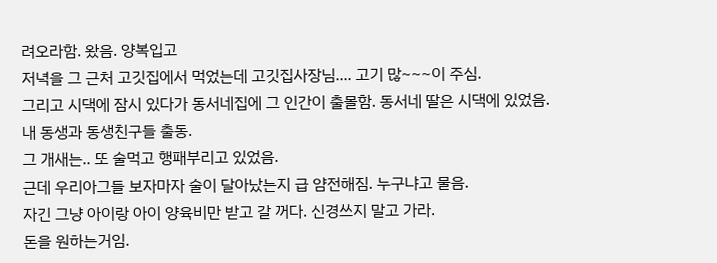려오라함. 왔음. 양복입고
저녁을 그 근처 고깃집에서 먹었는데 고깃집사장님.... 고기 많~~~이 주심.
그리고 시댁에 잠시 있다가 동서네집에 그 인간이 출몰함. 동서네 딸은 시댁에 있었음.
내 동생과 동생친구들 출동.
그 개새는.. 또 술먹고 행패부리고 있었음.
근데 우리아그들 보자마자 술이 달아났는지 급 얌전해짐. 누구냐고 물음.
자긴 그냥 아이랑 아이 양육비만 받고 갈 꺼다. 신경쓰지 말고 가라.
돈을 원하는거임.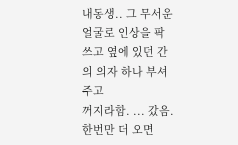내동생.. 그 무서운 얼굴로 인상을 팍 쓰고 옆에 있던 간의 의자 하나 부셔주고
꺼지라함. ... 갔음.
한번만 더 오면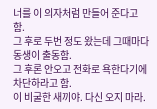너를 이 의자처럼 만들어 준다고 함.
그 후로 두번 정도 왔는데 그때마다 동생이 출동함.
그 후론 안오고 전화로 욕한다기에 차단하라고 함.
이 비굴한 새끼야. 다신 오지 마라.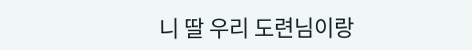니 딸 우리 도련님이랑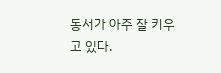동서가 아주 잘 키우고 있다.